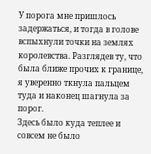У порога мне пришлось задержаться, и тогда в голове вспыхнули точки на землях королевства. Разглядев ту, что была ближе прочих к границе, я уверенно ткнула пальцем туда и наконец шагнула за порог.
Здесь было куда теплее и совсем не было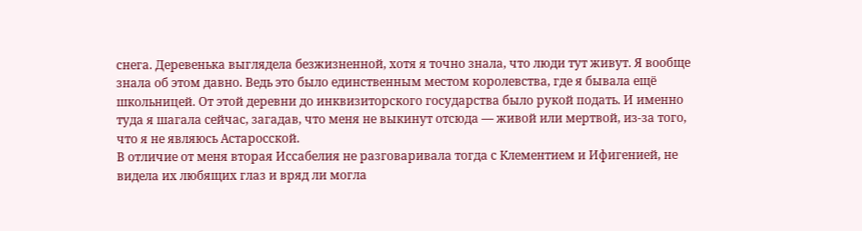снега. Деревенька выглядела безжизненной, хотя я точно знала, что люди тут живут. Я вообще знала об этом давно. Ведь это было единственным местом королевства, где я бывала ещё школьницей. От этой деревни до инквизиторского государства было рукой подать. И именно туда я шагала сейчас, загадав, что меня не выкинут отсюда — живой или мертвой, из-за того, что я не являюсь Астаросской.
В отличие от меня вторая Иссабелия не разговаривала тогда с Клементием и Ифигенией, не видела их любящих глаз и вряд ли могла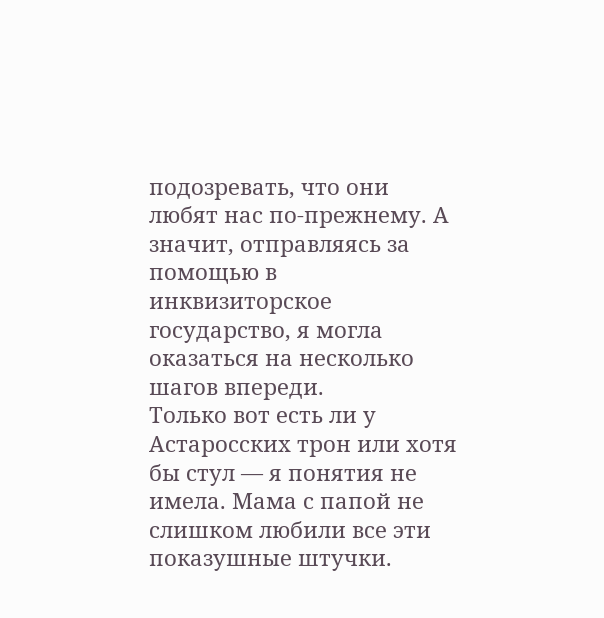подозревать, что они любят нас по-прежнему. А значит, отправляясь за помощью в инквизиторское государство, я могла оказаться на несколько шагов впереди.
Только вот есть ли у Астаросских трон или хотя бы стул — я понятия не имела. Мама с папой не слишком любили все эти показушные штучки.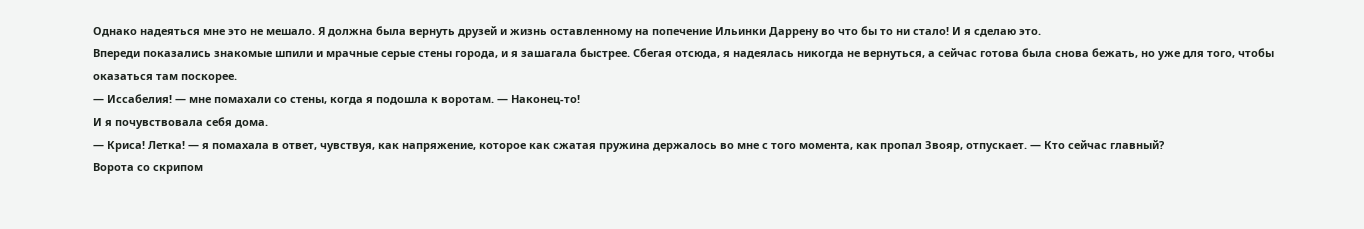Однако надеяться мне это не мешало. Я должна была вернуть друзей и жизнь оставленному на попечение Ильинки Даррену во что бы то ни стало! И я сделаю это.
Впереди показались знакомые шпили и мрачные серые стены города, и я зашагала быстрее. Сбегая отсюда, я надеялась никогда не вернуться, а сейчас готова была снова бежать, но уже для того, чтобы оказаться там поскорее.
— Иссабелия! — мне помахали со стены, когда я подошла к воротам. — Наконец-то!
И я почувствовала себя дома.
— Криса! Летка! — я помахала в ответ, чувствуя, как напряжение, которое как сжатая пружина держалось во мне с того момента, как пропал Звояр, отпускает. — Кто сейчас главный?
Ворота со скрипом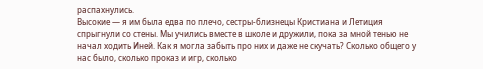распахнулись.
Высокие — я им была едва по плечо, сестры-близнецы Кристиана и Летиция спрыгнули со стены. Мы учились вместе в школе и дружили, пока за мной тенью не начал ходить Иней. Как я могла забыть про них и даже не скучать? Сколько общего у нас было, сколько проказ и игр, сколько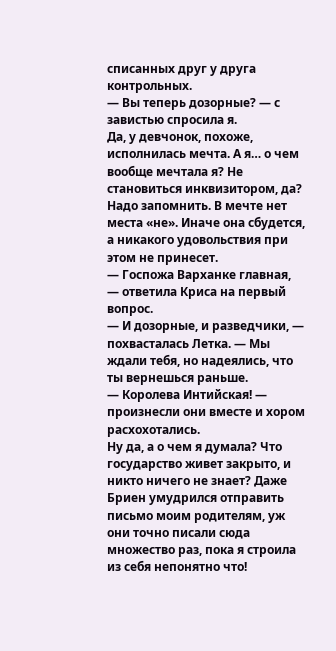списанных друг у друга контрольных.
— Вы теперь дозорные? — с завистью спросила я.
Да, у девчонок, похоже, исполнилась мечта. А я… о чем вообще мечтала я? Не становиться инквизитором, да? Надо запомнить. В мечте нет места «не». Иначе она сбудется, а никакого удовольствия при этом не принесет.
— Госпожа Варханке главная, — ответила Криса на первый вопрос.
— И дозорные, и разведчики, — похвасталась Летка. — Мы ждали тебя, но надеялись, что ты вернешься раньше.
— Королева Интийская! — произнесли они вместе и хором расхохотались.
Ну да, а о чем я думала? Что государство живет закрыто, и никто ничего не знает? Даже Бриен умудрился отправить письмо моим родителям, уж они точно писали сюда множество раз, пока я строила из себя непонятно что!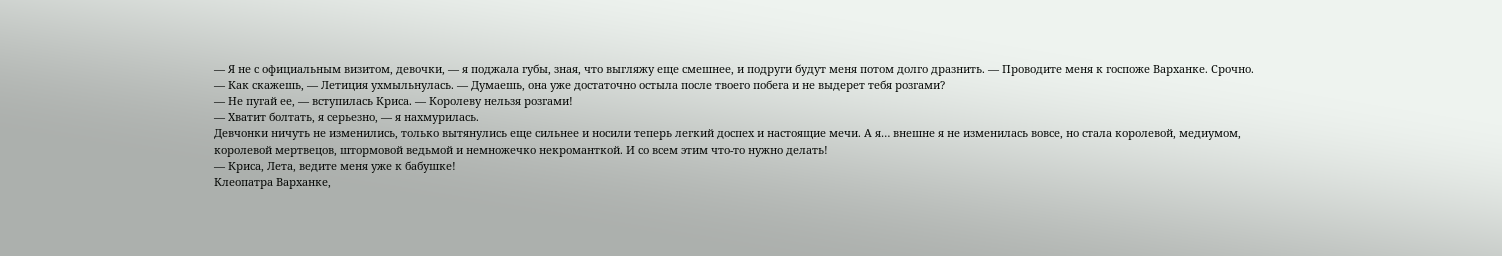— Я не с официальным визитом, девочки, — я поджала губы, зная, что выгляжу еще смешнее, и подруги будут меня потом долго дразнить. — Проводите меня к госпоже Варханке. Срочно.
— Как скажешь, — Летиция ухмыльнулась. — Думаешь, она уже достаточно остыла после твоего побега и не выдерет тебя розгами?
— Не пугай ее, — вступилась Криса. — Королеву нельзя розгами!
— Хватит болтать, я серьезно, — я нахмурилась.
Девчонки ничуть не изменились, только вытянулись еще сильнее и носили теперь легкий доспех и настоящие мечи. А я… внешне я не изменилась вовсе, но стала королевой, медиумом, королевой мертвецов, штормовой ведьмой и немножечко некроманткой. И со всем этим что-то нужно делать!
— Криса, Лета, ведите меня уже к бабушке!
Клеопатра Варханке,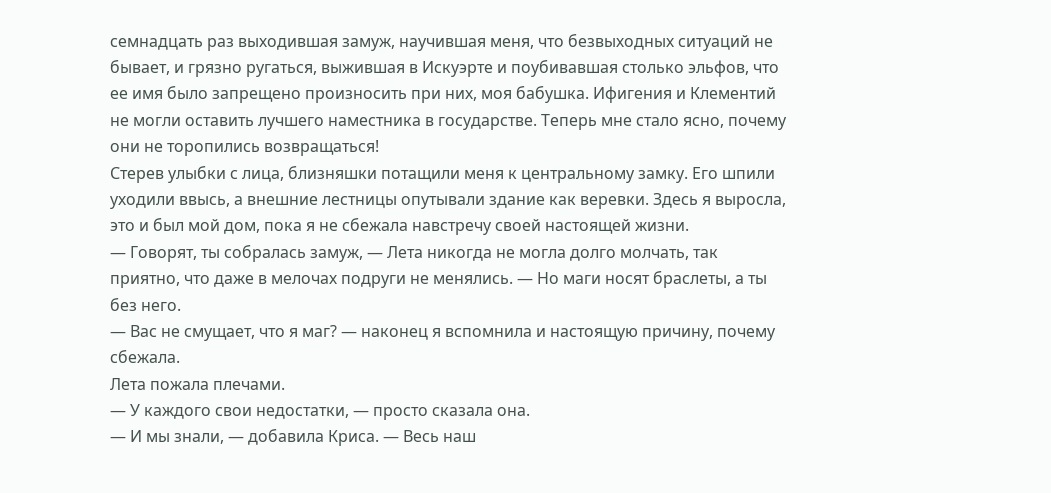семнадцать раз выходившая замуж, научившая меня, что безвыходных ситуаций не бывает, и грязно ругаться, выжившая в Искуэрте и поубивавшая столько эльфов, что ее имя было запрещено произносить при них, моя бабушка. Ифигения и Клементий не могли оставить лучшего наместника в государстве. Теперь мне стало ясно, почему они не торопились возвращаться!
Стерев улыбки с лица, близняшки потащили меня к центральному замку. Его шпили уходили ввысь, а внешние лестницы опутывали здание как веревки. Здесь я выросла, это и был мой дом, пока я не сбежала навстречу своей настоящей жизни.
— Говорят, ты собралась замуж, — Лета никогда не могла долго молчать, так приятно, что даже в мелочах подруги не менялись. — Но маги носят браслеты, а ты без него.
— Вас не смущает, что я маг? — наконец я вспомнила и настоящую причину, почему сбежала.
Лета пожала плечами.
— У каждого свои недостатки, — просто сказала она.
— И мы знали, — добавила Криса. — Весь наш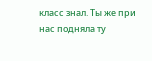класс знал. Ты же при нас подняла ту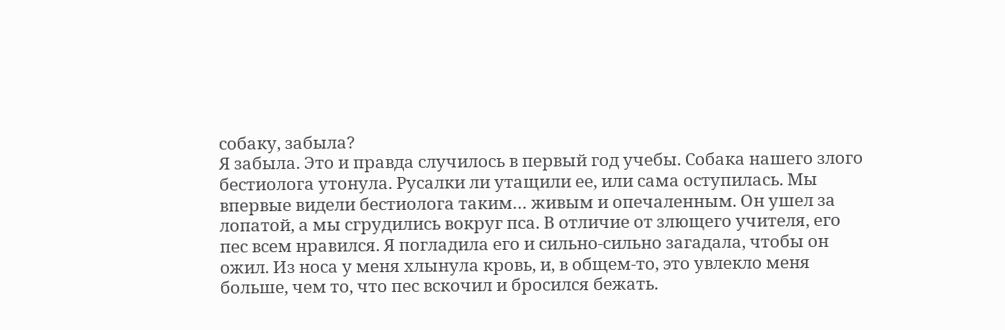собаку, забыла?
Я забыла. Это и правда случилось в первый год учебы. Собака нашего злого бестиолога утонула. Русалки ли утащили ее, или сама оступилась. Мы впервые видели бестиолога таким… живым и опечаленным. Он ушел за лопатой, а мы сгрудились вокруг пса. В отличие от злющего учителя, его пес всем нравился. Я погладила его и сильно-сильно загадала, чтобы он ожил. Из носа у меня хлынула кровь, и, в общем-то, это увлекло меня больше, чем то, что пес вскочил и бросился бежать.